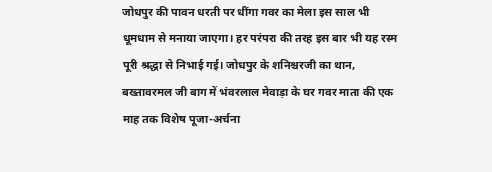जोधपुर की पावन धरती पर धींगा गवर का मेला इस साल भी धूमधाम से मनाया जाएगा। हर परंपरा की तरह इस बार भी यह रस्म पूरी श्रद्धा से निभाई गई। जोधपुर के शनिश्चरजी का थान, बख्तावरमल जी बाग में भंवरलाल मेवाड़ा के घर गवर माता की एक माह तक विशेष पूजा-अर्चना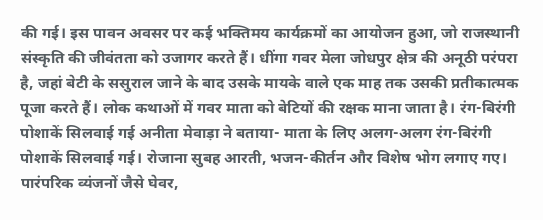की गई। इस पावन अवसर पर कई भक्तिमय कार्यक्रमों का आयोजन हुआ, जो राजस्थानी संस्कृति की जीवंतता को उजागर करते हैं। धींगा गवर मेला जोधपुर क्षेत्र की अनूठी परंपरा है, जहां बेटी के ससुराल जाने के बाद उसके मायके वाले एक माह तक उसकी प्रतीकात्मक पूजा करते हैं। लोक कथाओं में गवर माता को बेटियों की रक्षक माना जाता है। रंग-बिरंगी पोशाकें सिलवाई गई अनीता मेवाड़ा ने बताया- माता के लिए अलग-अलग रंग-बिरंगी पोशाकें सिलवाई गई। रोजाना सुबह आरती, भजन-कीर्तन और विशेष भोग लगाए गए। पारंपरिक व्यंजनों जैसे घेवर,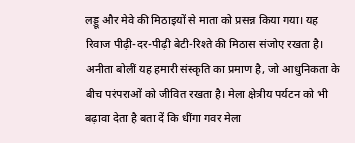लड्डू और मेवे की मिठाइयों से माता को प्रसन्न किया गया। यह रिवाज पीढ़ी-दर-पीढ़ी बेटी-रिश्ते की मिठास संजोए रखता है। अनीता बोलीं यह हमारी संस्कृति का प्रमाण है, जो आधुनिकता के बीच परंपराओं को जीवित रखता है। मेला क्षेत्रीय पर्यटन को भी बढ़ावा देता है बता दें कि धींगा गवर मेला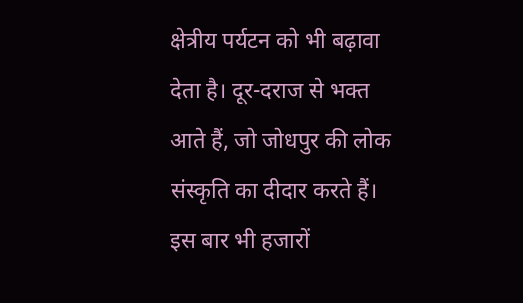क्षेत्रीय पर्यटन को भी बढ़ावा देता है। दूर-दराज से भक्त आते हैं, जो जोधपुर की लोक संस्कृति का दीदार करते हैं। इस बार भी हजारों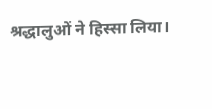श्रद्धालुओं ने हिस्सा लिया।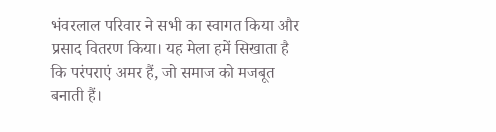भंवरलाल परिवार ने सभी का स्वागत किया और प्रसाद वितरण किया। यह मेला हमें सिखाता है कि परंपराएं अमर हैं, जो समाज को मजबूत बनाती हैं।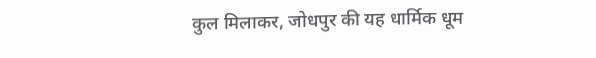कुल मिलाकर, जोधपुर की यह धार्मिक धूम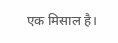एक मिसाल है।